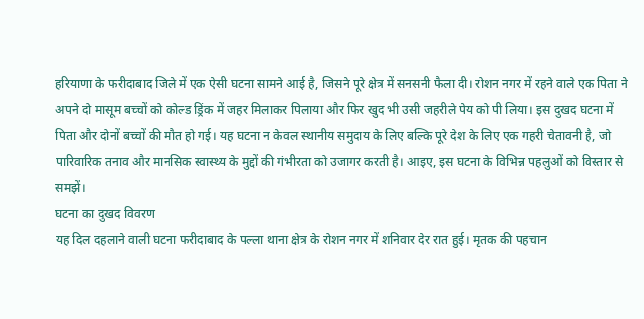हरियाणा के फरीदाबाद जिले में एक ऐसी घटना सामने आई है, जिसने पूरे क्षेत्र में सनसनी फैला दी। रोशन नगर में रहने वाले एक पिता ने अपने दो मासूम बच्चों को कोल्ड ड्रिंक में जहर मिलाकर पिलाया और फिर खुद भी उसी जहरीले पेय को पी लिया। इस दुखद घटना में पिता और दोनों बच्चों की मौत हो गई। यह घटना न केवल स्थानीय समुदाय के लिए बल्कि पूरे देश के लिए एक गहरी चेतावनी है, जो पारिवारिक तनाव और मानसिक स्वास्थ्य के मुद्दों की गंभीरता को उजागर करती है। आइए, इस घटना के विभिन्न पहलुओं को विस्तार से समझें।
घटना का दुखद विवरण
यह दिल दहलाने वाली घटना फरीदाबाद के पल्ला थाना क्षेत्र के रोशन नगर में शनिवार देर रात हुई। मृतक की पहचान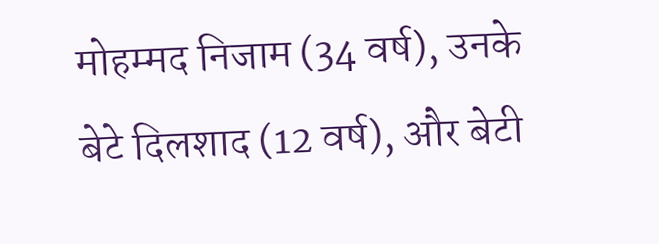मोहम्मद निजाम (34 वर्ष), उनके बेटे दिलशाद (12 वर्ष), और बेटी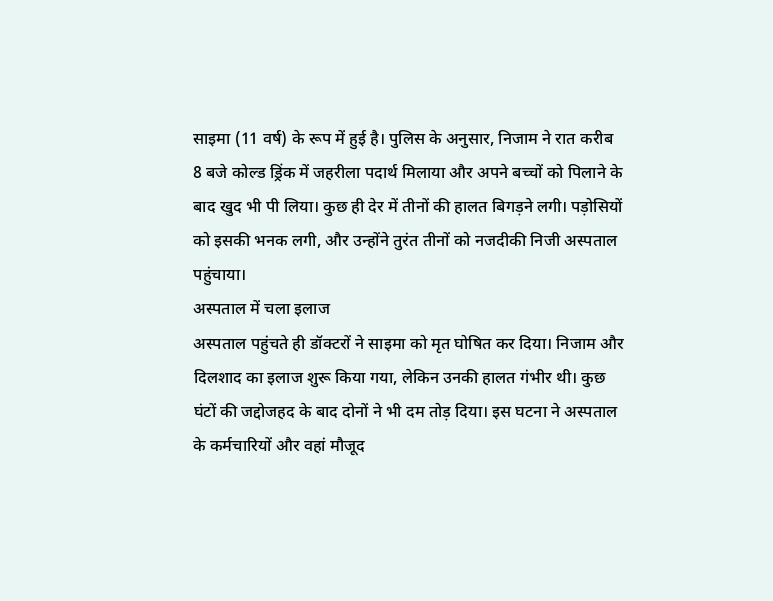साइमा (11 वर्ष) के रूप में हुई है। पुलिस के अनुसार, निजाम ने रात करीब 8 बजे कोल्ड ड्रिंक में जहरीला पदार्थ मिलाया और अपने बच्चों को पिलाने के बाद खुद भी पी लिया। कुछ ही देर में तीनों की हालत बिगड़ने लगी। पड़ोसियों को इसकी भनक लगी, और उन्होंने तुरंत तीनों को नजदीकी निजी अस्पताल पहुंचाया।
अस्पताल में चला इलाज
अस्पताल पहुंचते ही डॉक्टरों ने साइमा को मृत घोषित कर दिया। निजाम और दिलशाद का इलाज शुरू किया गया, लेकिन उनकी हालत गंभीर थी। कुछ घंटों की जद्दोजहद के बाद दोनों ने भी दम तोड़ दिया। इस घटना ने अस्पताल के कर्मचारियों और वहां मौजूद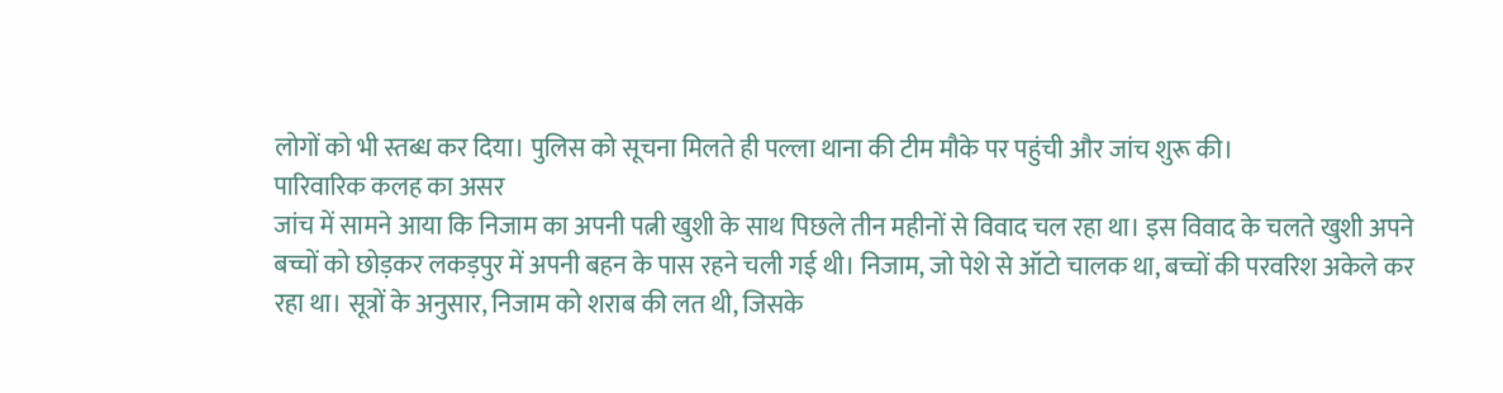लोगों को भी स्तब्ध कर दिया। पुलिस को सूचना मिलते ही पल्ला थाना की टीम मौके पर पहुंची और जांच शुरू की।
पारिवारिक कलह का असर
जांच में सामने आया कि निजाम का अपनी पत्नी खुशी के साथ पिछले तीन महीनों से विवाद चल रहा था। इस विवाद के चलते खुशी अपने बच्चों को छोड़कर लकड़पुर में अपनी बहन के पास रहने चली गई थी। निजाम, जो पेशे से ऑटो चालक था, बच्चों की परवरिश अकेले कर रहा था। सूत्रों के अनुसार, निजाम को शराब की लत थी, जिसके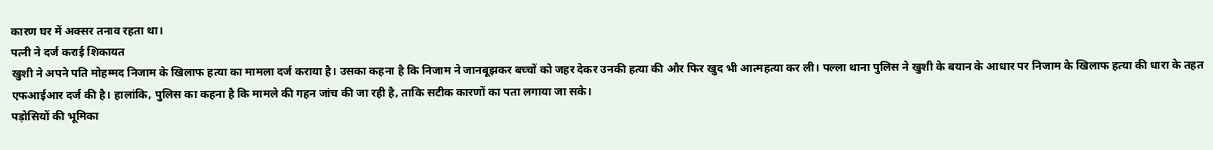कारण घर में अक्सर तनाव रहता था।
पत्नी ने दर्ज कराई शिकायत
खुशी ने अपने पति मोहम्मद निजाम के खिलाफ हत्या का मामला दर्ज कराया है। उसका कहना है कि निजाम ने जानबूझकर बच्चों को जहर देकर उनकी हत्या की और फिर खुद भी आत्महत्या कर ली। पल्ला थाना पुलिस ने खुशी के बयान के आधार पर निजाम के खिलाफ हत्या की धारा के तहत एफआईआर दर्ज की है। हालांकि, पुलिस का कहना है कि मामले की गहन जांच की जा रही है, ताकि सटीक कारणों का पता लगाया जा सके।
पड़ोसियों की भूमिका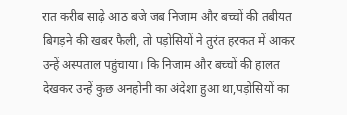रात करीब साढ़े आठ बजे जब निजाम और बच्चों की तबीयत बिगड़ने की खबर फैली, तो पड़ोसियों ने तुरंत हरकत में आकर उन्हें अस्पताल पहुंचाया। कि निजाम और बच्चों की हालत देखकर उन्हें कुछ अनहोनी का अंदेशा हुआ था,पड़ोसियों का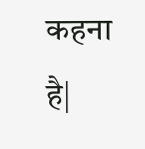कहना है|